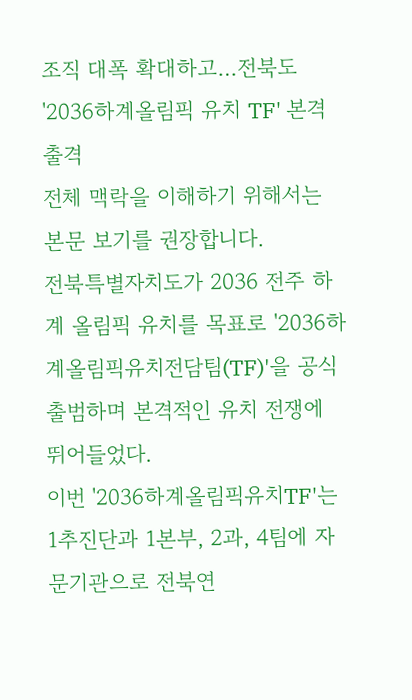조직 대폭 확대하고…전북도 '2036하계올림픽 유치 TF' 본격 출격
전체 맥락을 이해하기 위해서는 본문 보기를 권장합니다.
전북특별자치도가 2036 전주 하계 올림픽 유치를 목표로 '2036하계올림픽유치전담팀(TF)'을 공식 출범하며 본격적인 유치 전쟁에 뛰어들었다.
이번 '2036하계올림픽유치TF'는 1추진단과 1본부, 2과, 4팀에 자문기관으로 전북연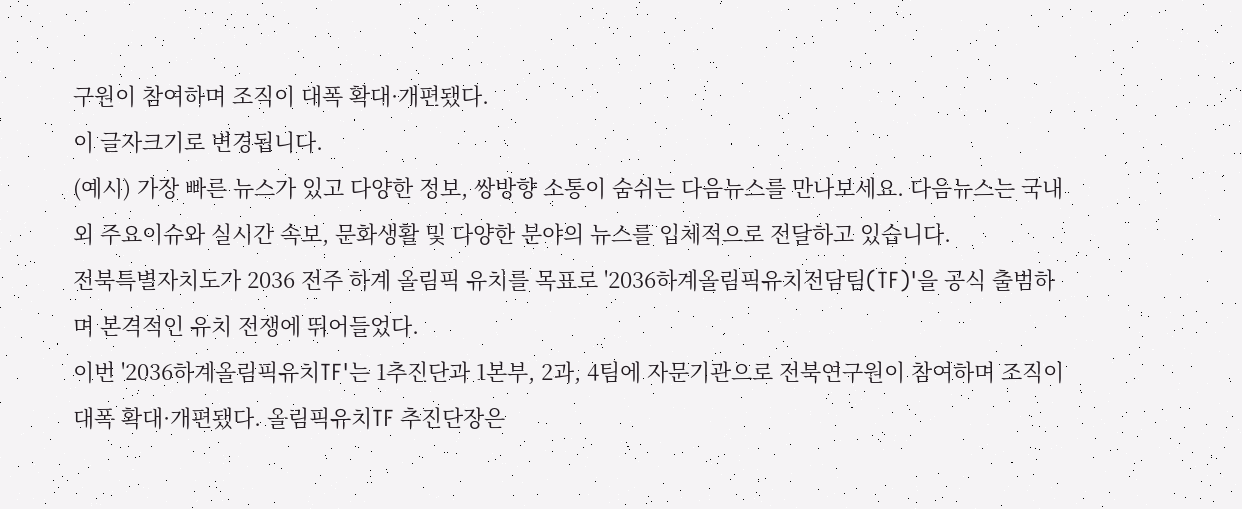구원이 참여하며 조직이 대폭 확대·개편됐다.
이 글자크기로 변경됩니다.
(예시) 가장 빠른 뉴스가 있고 다양한 정보, 쌍방향 소통이 숨쉬는 다음뉴스를 만나보세요. 다음뉴스는 국내외 주요이슈와 실시간 속보, 문화생활 및 다양한 분야의 뉴스를 입체적으로 전달하고 있습니다.
전북특별자치도가 2036 전주 하계 올림픽 유치를 목표로 '2036하계올림픽유치전담팀(TF)'을 공식 출범하며 본격적인 유치 전쟁에 뛰어들었다.
이번 '2036하계올림픽유치TF'는 1추진단과 1본부, 2과, 4팀에 자문기관으로 전북연구원이 참여하며 조직이 대폭 확대·개편됐다. 올림픽유치TF 추진단장은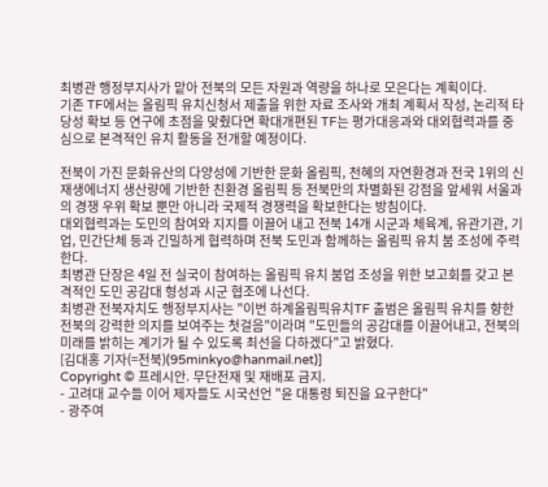최병관 행정부지사가 맡아 전북의 모든 자원과 역량을 하나로 모은다는 계획이다.
기존 TF에서는 올림픽 유치신청서 제출을 위한 자료 조사와 개최 계획서 작성, 논리적 타당성 확보 등 연구에 초점을 맞췄다면 확대개편된 TF는 평가대응과와 대외협력과를 중심으로 본격적인 유치 활동을 전개할 예정이다.

전북이 가진 문화유산의 다양성에 기반한 문화 올림픽, 천혜의 자연환경과 전국 1위의 신재생에너지 생산량에 기반한 친환경 올림픽 등 전북만의 차별화된 강점을 앞세워 서울과의 경쟁 우위 확보 뿐만 아니라 국제적 경쟁력을 확보한다는 방침이다.
대외협력과는 도민의 참여와 지지를 이끌어 내고 전북 14개 시군과 체육계, 유관기관, 기업, 민간단체 등과 긴밀하게 협력하며 전북 도민과 함께하는 올림픽 유치 붐 조성에 주력한다.
최병관 단장은 4일 전 실국이 참여하는 올림픽 유치 붐업 조성을 위한 보고회를 갖고 본격적인 도민 공감대 형성과 시군 협조에 나선다.
최병관 전북자치도 행정부지사는 "이번 하계올림픽유치TF 출범은 올림픽 유치를 향한 전북의 강력한 의지를 보여주는 첫걸음"이라며 "도민들의 공감대를 이끌어내고, 전북의 미래를 밝히는 계기가 될 수 있도록 최선을 다하겠다"고 밝혔다.
[김대홍 기자(=전북)(95minkyo@hanmail.net)]
Copyright © 프레시안. 무단전재 및 재배포 금지.
- 고려대 교수들 이어 제자들도 시국선언 "윤 대통령 퇴진을 요구한다"
- 광주여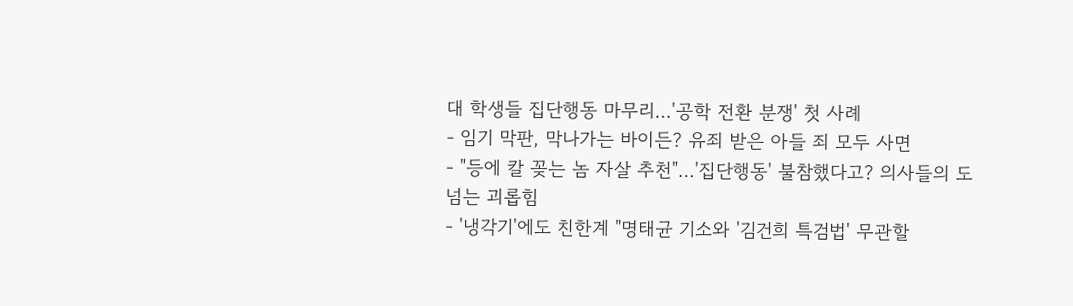대 학생들 집단행동 마무리…'공학 전환 분쟁' 첫 사례
- 임기 막판, 막나가는 바이든? 유죄 받은 아들 죄 모두 사면
- "등에 칼 꽂는 놈 자살 추천"…'집단행동' 불참했다고? 의사들의 도 넘는 괴롭힘
- '냉각기'에도 친한계 "명태균 기소와 '김건희 특검법' 무관할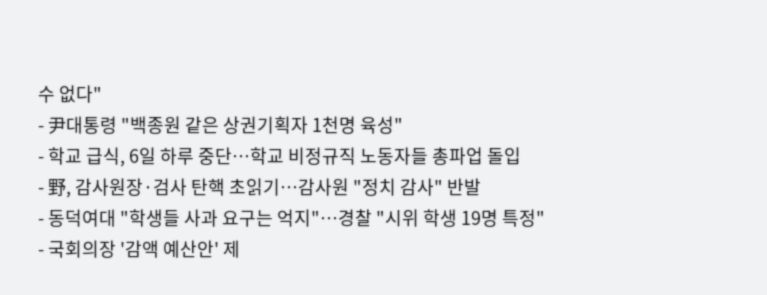수 없다"
- 尹대통령 "백종원 같은 상권기획자 1천명 육성"
- 학교 급식, 6일 하루 중단…학교 비정규직 노동자들 총파업 돌입
- 野, 감사원장·검사 탄핵 초읽기…감사원 "정치 감사" 반발
- 동덕여대 "학생들 사과 요구는 억지"…경찰 "시위 학생 19명 특정"
- 국회의장 '감액 예산안' 제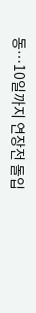동…10일까지 연장전 돌입